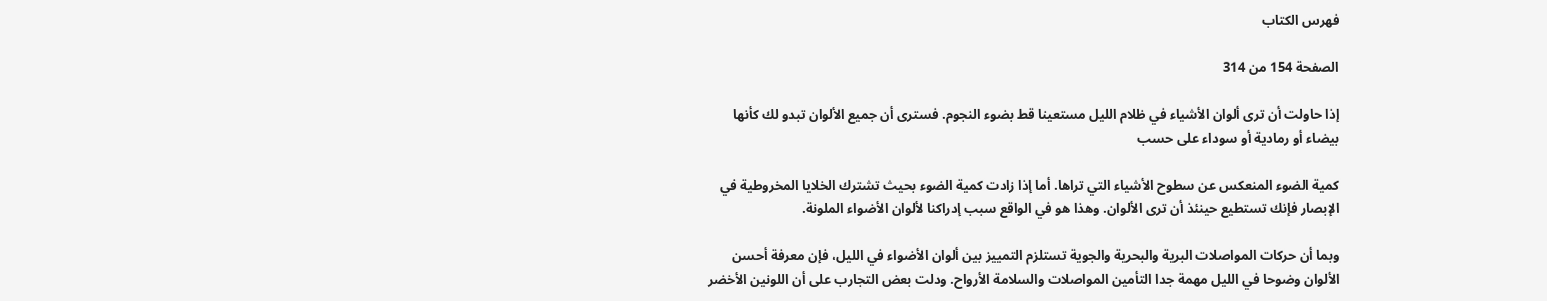فهرس الكتاب

الصفحة 154 من 314

إذا حاولت أن ترى ألوان الأشياء في ظلام الليل مستعينا قط بضوء النجوم. فسترى أن جميع الألوان تبدو لك كأنها بيضاء أو رمادية أو سوداء على حسب

كمية الضوء المنعكس عن سطوح الأشياء التي تراها. أما إذا زادت كمية الضوء بحيث تشترك الخلايا المخروطية في الإبصار فإنك تستطيع حينئذ أن ترى الألوان. وهذا هو في الواقع سبب إدراكنا لألوان الأضواء الملونة.

وبما أن حركات المواصلات البرية والبحرية والجوية تستلزم التمييز بين ألوان الأضواء في الليل، فإن معرفة أحسن الألوان وضوحا في الليل مهمة جدا التأمين المواصلات والسلامة الأرواح. ودلت بعض التجارب على أن اللونين الأخضر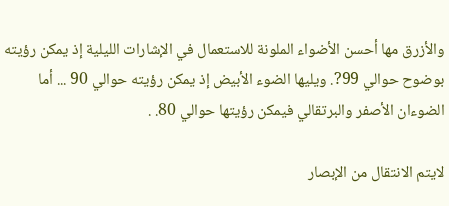والأزرق مها أحسن الأضواء الملونة للاستعمال في الإشارات الليلية إذ يمكن رؤيته بوضوح حوالي 99?. ويليها الضوء الأبيض إذ يمكن رؤيته حوالي 90 ... أما الضوءان الأصفر والبرتقالي فيمكن رؤيتها حوالي 80. .

لايتم الانتقال من الإبصار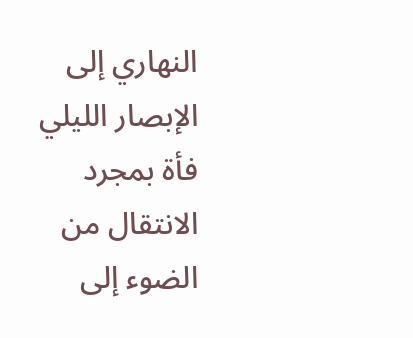النهاري إلى الإبصار الليلي فأة بمجرد الانتقال من الضوء إلى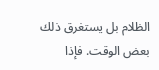الظلام بل يستغرق ذلك بعض الوقت. فإذا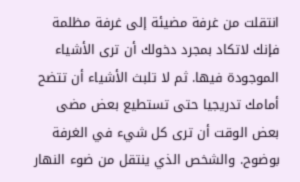انتقلت من غرفة مضيئة إلى غرفة مظلمة فإنك لاتكاد بمجرد دخولك أن ترى الأشياء الموجودة فيها. ثم لا تلبث الأشياء أن تتضح أمامك تدريجيا حتى تستطيع بعض مضى بعض الوقت أن ترى كل شيء في الغرفة بوضوح. والشخص الذي ينتقل من ضوء النهار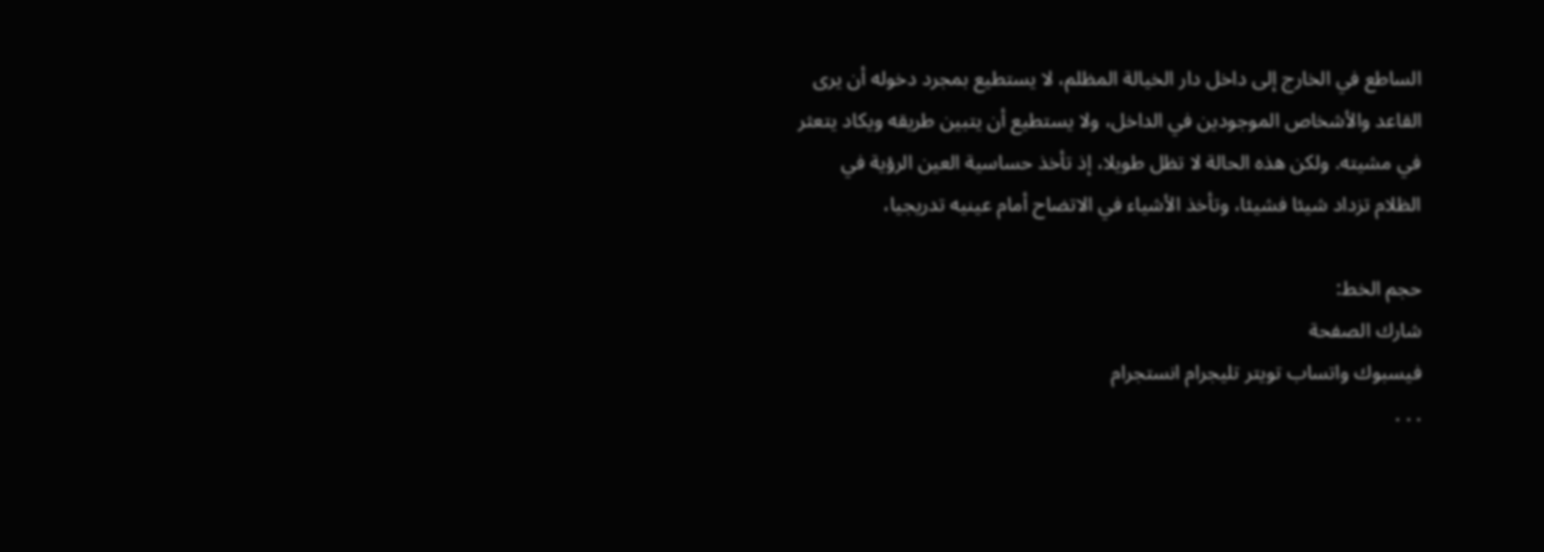الساطع في الخارج إلى داخل دار الخيالة المظلم، لا يستطيع بمجرد دخوله أن يرى القاعد والأشخاص الموجودين في الداخل، ولا يستطيع أن يتبين طريقه ويكاد يتعثر في مشيته. ولكن هذه الحالة لا تظل طويلا، إذ تأخذ حساسية العين الرؤية في الظلام تزداد شيئا فشيئا، وتأخذ الأشياء في الاتضاح أمام عينيه تدريجيا،

حجم الخط:
شارك الصفحة
فيسبوك واتساب تويتر تليجرام انستجرام
. . .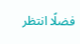فضلًا انتظر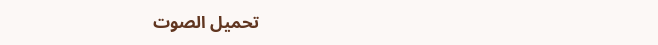تحميل الصوت